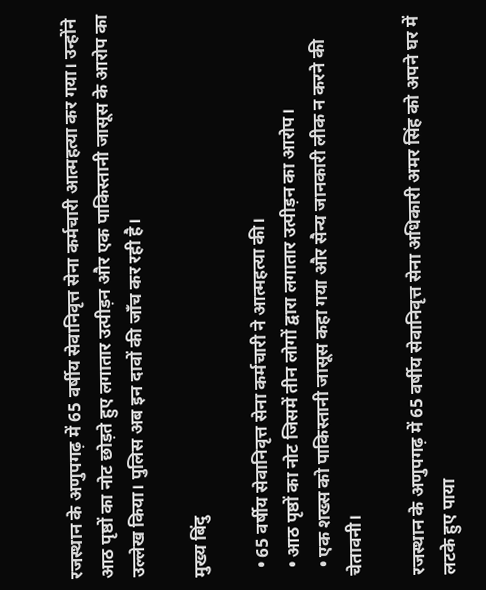रजस्थान के अणुपगढ़ में 65 वर्षीय सेवानिवृत्त सेना कर्मचारी आत्महत्या कर गया। उन्होंने आठ पृष्ठों का नोट छोड़ते हुए लगातार उत्पीड़न और एक पाकिस्तानी जासूस के आरोप का उल्लेख किया। पुलिस अब इन दावों की जाँच कर रही है।

मुख्य बिंदु

  • 65 वर्षीय सेवानिवृत्त सेना कर्मचारी ने आत्महत्या की।
  • आठ पृष्ठों का नोट जिसमें तीन लोगों द्वारा लगातार उत्पीड़न का आरोप।
  • एक शख्स को पाकिस्तानी जासूस कहा गया और सैन्य जानकारी लीक न करने की चेतावनी।

रजस्थान के अणुपगढ़ में 65 वर्षीय सेवानिवृत्त सेना अधिकारी अमर सिंह को अपने घर में लटके हुए पाया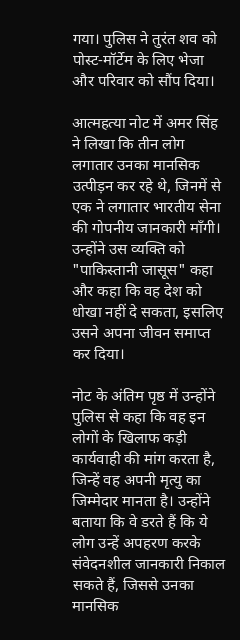गया। पुलिस ने तुरंत शव को पोस्ट‑मॉर्टेम के लिए भेजा और परिवार को सौंप दिया।

आत्महत्या नोट में अमर सिंह ने लिखा कि तीन लोग लगातार उनका मानसिक उत्पीड़न कर रहे थे, जिनमें से एक ने लगातार भारतीय सेना की गोपनीय जानकारी माँगी। उन्होंने उस व्यक्ति को "पाकिस्तानी जासूस" कहा और कहा कि वह देश को धोखा नहीं दे सकता, इसलिए उसने अपना जीवन समाप्त कर दिया।

नोट के अंतिम पृष्ठ में उन्होंने पुलिस से कहा कि वह इन लोगों के खिलाफ कड़ी कार्यवाही की मांग करता है, जिन्हें वह अपनी मृत्यु का जिम्मेदार मानता है। उन्होंने बताया कि वे डरते हैं कि ये लोग उन्हें अपहरण करके संवेदनशील जानकारी निकाल सकते हैं, जिससे उनका मानसिक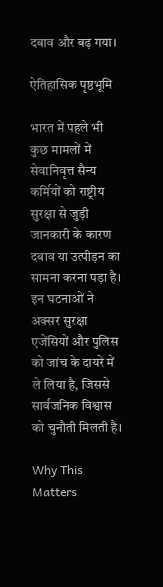दबाव और बढ़ गया।

ऐतिहासिक पृष्ठभूमि

भारत में पहले भी कुछ मामलों में सेवानिवृत्त सैन्य कर्मियों को राष्ट्रीय सुरक्षा से जुड़ी जानकारी के कारण दबाव या उत्पीड़न का सामना करना पड़ा है। इन घटनाओं ने अक्सर सुरक्षा एजेंसियों और पुलिस को जांच के दायरे में ले लिया है, जिससे सार्वजनिक विश्वास को चुनौती मिलती है।

Why This Matters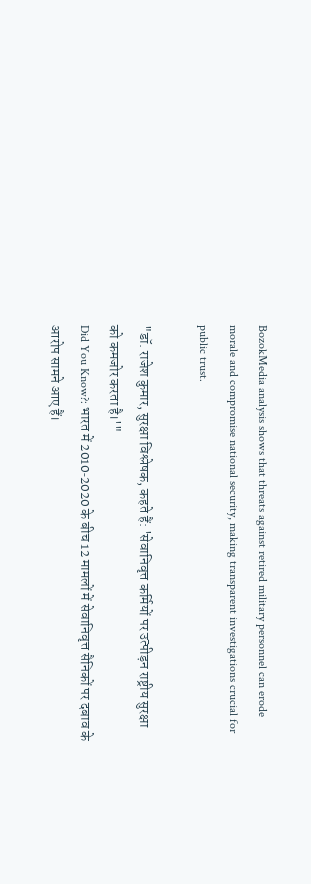BozokMedia analysis shows that threats against retired military personnel can erode morale and compromise national security, making transparent investigations crucial for public trust.

"डॉ. राजेश कुमार, सुरक्षा विश्लेषक, कहते हैं: 'सेवानिवृत्त कर्मियों पर उत्पीड़न राष्ट्रीय सुरक्षा को कमजोर करता है।'"
Did You Know?: भारत में 2010‑2020 के बीच 12 मामलों में सेवानिवृत्त सैनिकों पर दबाव के आरोप सामने आए हैं।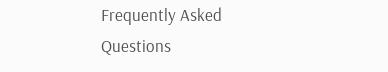Frequently Asked Questions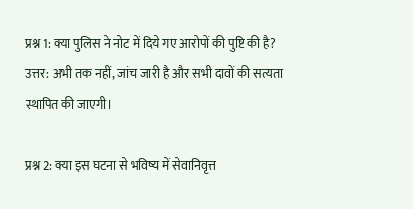प्रश्न 1: क्या पुलिस ने नोट में दिये गए आरोपों की पुष्टि की है?
उत्तर: अभी तक नहीं, जांच जारी है और सभी दावों की सत्यता स्थापित की जाएगी।

प्रश्न 2: क्या इस घटना से भविष्य में सेवानिवृत्त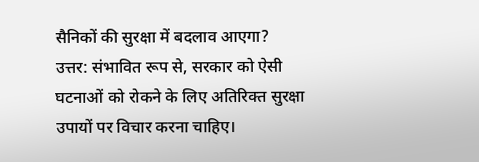सैनिकों की सुरक्षा में बदलाव आएगा?
उत्तर: संभावित रूप से, सरकार को ऐसी घटनाओं को रोकने के लिए अतिरिक्त सुरक्षा उपायों पर विचार करना चाहिए।